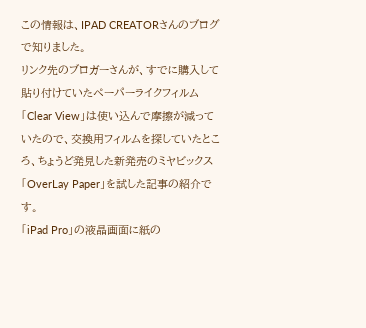この情報は、IPAD CREATORさんのブログで知りました。
リンク先のブロガーさんが、すでに購入して貼り付けていたペーパーライクフィルム「Clear View」は使い込んで摩擦が減っていたので、交換用フィルムを探していたところ、ちょうど発見した新発売のミヤビックス「OverLay Paper」を試した記事の紹介です。
「iPad Pro」の液晶画面に紙の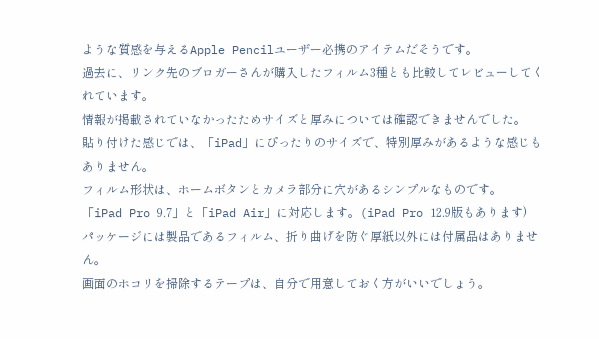ような質感を与えるApple Pencilユーザー必携のアイテムだそうです。
過去に、リンク先のブロガーさんが購入したフィルム3種とも比較してレビューしてくれています。
情報が掲載されていなかったためサイズと厚みについては確認できませんでした。
貼り付けた感じでは、「iPad」にぴったりのサイズで、特別厚みがあるような感じもありません。
フィルム形状は、ホームボタンとカメラ部分に穴があるシンプルなものです。
「iPad Pro 9.7」と「iPad Air」に対応します。(iPad Pro 12.9版もあります)
パッケージには製品であるフィルム、折り曲げを防ぐ厚紙以外には付属品はありません。
画面のホコリを掃除するテープは、自分で用意しておく方がいいでしょう。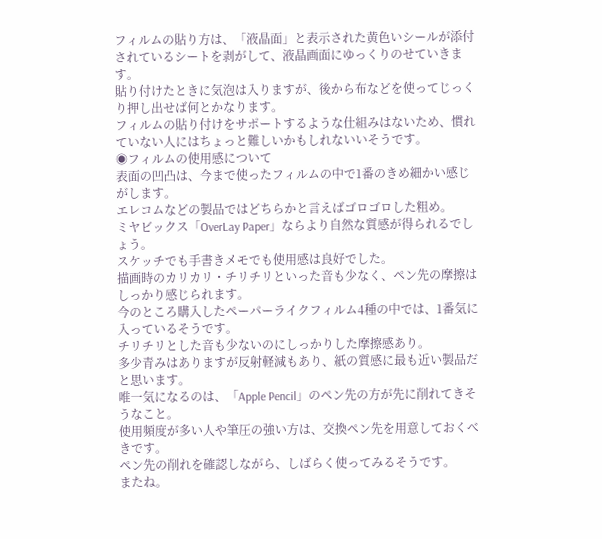フィルムの貼り方は、「液晶面」と表示された黄色いシールが添付されているシートを剥がして、液晶画面にゆっくりのせていきます。
貼り付けたときに気泡は入りますが、後から布などを使ってじっくり押し出せば何とかなります。
フィルムの貼り付けをサポートするような仕組みはないため、慣れていない人にはちょっと難しいかもしれないいそうです。
◉フィルムの使用感について
表面の凹凸は、今まで使ったフィルムの中で1番のきめ細かい感じがします。
エレコムなどの製品ではどちらかと言えばゴロゴロした粗め。
ミヤビックス「OverLay Paper」ならより自然な質感が得られるでしょう。
スケッチでも手書きメモでも使用感は良好でした。
描画時のカリカリ・チリチリといった音も少なく、ペン先の摩擦はしっかり感じられます。
今のところ購入したペーパーライクフィルム4種の中では、1番気に入っているそうです。
チリチリとした音も少ないのにしっかりした摩擦感あり。
多少青みはありますが反射軽減もあり、紙の質感に最も近い製品だと思います。
唯一気になるのは、「Apple Pencil」のペン先の方が先に削れてきそうなこと。
使用頻度が多い人や筆圧の強い方は、交換ペン先を用意しておくべきです。
ペン先の削れを確認しながら、しばらく使ってみるそうです。
またね。